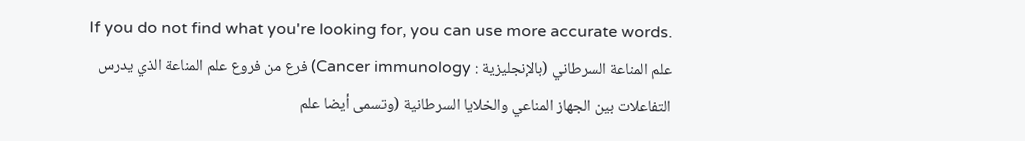If you do not find what you're looking for, you can use more accurate words.
علم المناعة السرطاني (بالإنجليزية : Cancer immunology) فرع من فروع علم المناعة الذي يدرس التفاعلات بين الجهاز المناعي والخلايا السرطانية (وتسمى أيضا علم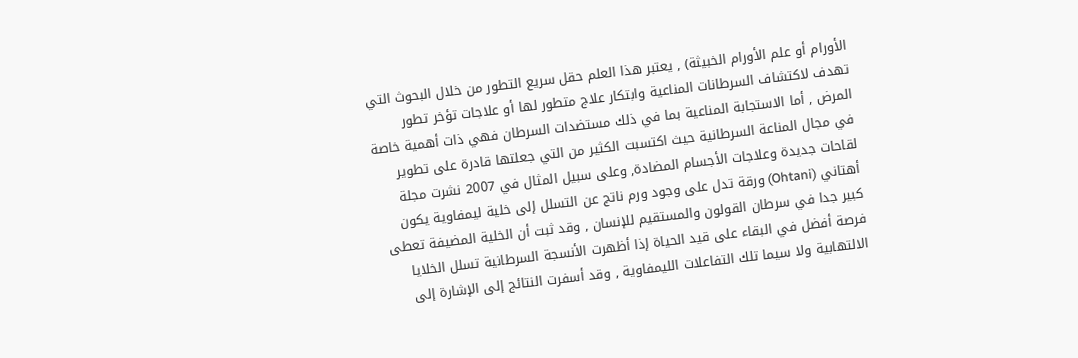الأورام أو علم الأورام الخبيثة) , يعتبر هذا العلم حقل سريع التطور من خلال البحوث التي تهدف لاكتشاف السرطانات المناعية وابتكار علاج متطور لها أو علاجات تؤخر تطور المرض , أما الاستجابة المناعية بما في ذلك مستضدات السرطان فهي ذات أهمية خاصة في مجال المناعة السرطانية حيث اكتسبت الكثير من التي جعلتها قادرة على تطوير لقاحات جديدة وعلاجات الأجسام المضادة, وعلى سبيل المثال في 2007 نشرت مجلة أهتاني (Ohtani) ورقة تدل على وجود ورم ناتج عن التسلل إلى خلية ليمفاوية يكون كبير جدا في سرطان القولون والمستقيم للإنسان , وقد ثبت أن الخلية المضيفة تعطى فرصة أفضل في البقاء على قيد الحياة إذا أظهرت الأنسجة السرطانية تسلل الخلايا الالتهابية ولا سيما تلك التفاعلات الليمفاوية , وقد أسفرت النتائج إلى الإشارة إلى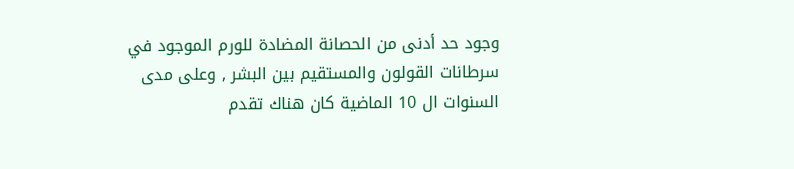وجود حد أدنى من الحصانة المضادة للورم الموجود في سرطانات القولون والمستقيم بين البشر , وعلى مدى السنوات ال 10 الماضية كان هناك تقدم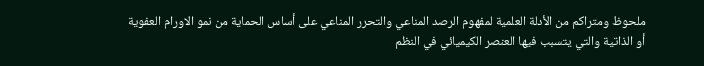ملحوظ ومتراكم من الأدلة العلمية لمفهوم الرصد المناعي والتحرر المناعي على أساس الحماية من نمو الاورام العفوية أو الذاتية والتي يتسبب فيها العنصر الكيميائي في النظم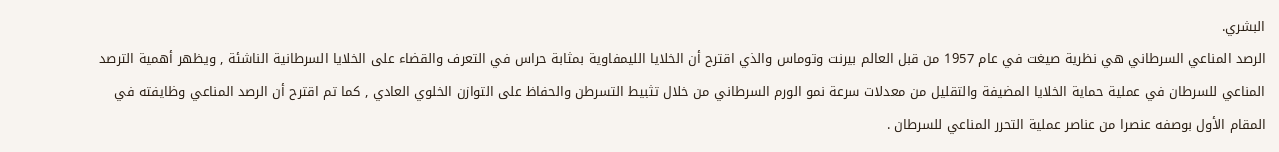البشري.
الرصد المناعي السرطاني هي نظرية صيغت في عام 1957 من قبل العالم بيرنت وتوماس والذي اقترح أن الخلايا الليمفاوية بمثابة حراس في التعرف والقضاء على الخلايا السرطانية الناشئة , ويظهر أهمية الترصد المناعي للسرطان في عملية حماية الخلايا المضيفة والتقليل من معدلات سرعة نمو الورم السرطاني من خلال تثبيط التسرطن والحفاظ على التوازن الخلوي العادي , كما تم اقترح أن الرصد المناعي وظايفته في المقام الأول بوصفه عنصرا من عناصر عملية التحرر المناعي للسرطان .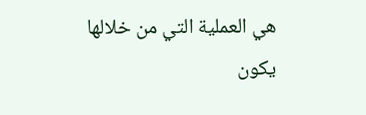هي العملية التي من خلالها يكون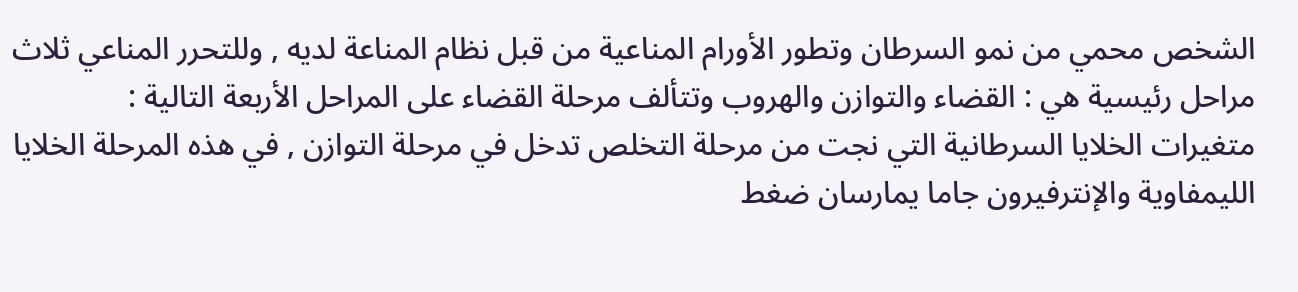الشخص محمي من نمو السرطان وتطور الأورام المناعية من قبل نظام المناعة لديه , وللتحرر المناعي ثلاث مراحل رئيسية هي : القضاء والتوازن والهروب وتتألف مرحلة القضاء على المراحل الأربعة التالية :
متغيرات الخلايا السرطانية التي نجت من مرحلة التخلص تدخل في مرحلة التوازن , في هذه المرحلة الخلايا الليمفاوية والإنترفيرون جاما يمارسان ضغط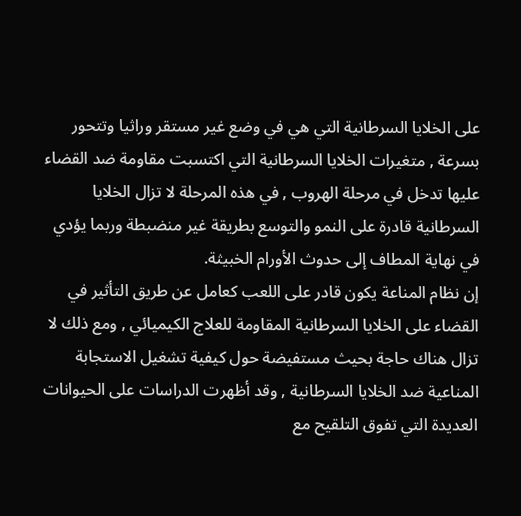على الخلايا السرطانية التي هي في وضع غير مستقر وراثيا وتتحور بسرعة , متغيرات الخلايا السرطانية التي اكتسبت مقاومة ضد القضاء عليها تدخل في مرحلة الهروب , في هذه المرحلة لا تزال الخلايا السرطانية قادرة على النمو والتوسع بطريقة غير منضبطة وربما يؤدي في نهاية المطاف إلى حدوث الأورام الخبيثة.
إن نظام المناعة يكون قادر على اللعب كعامل عن طريق التأثير في القضاء على الخلايا السرطانية المقاومة للعلاج الكيميائي , ومع ذلك لا تزال هناك حاجة بحيث مستفيضة حول كيفية تشغيل الاستجابة المناعية ضد الخلايا السرطانية , وقد أظهرت الدراسات على الحيوانات العديدة التي تفوق التلقيح مع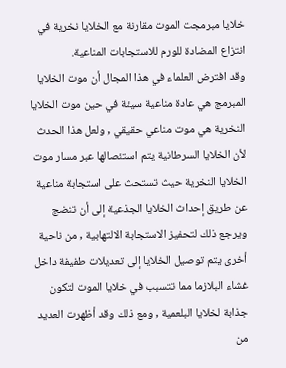خلايا مبرمجت الموت مقارنة مع الخلايا نخرية في انتزاع المضادة للورم للاستجابات المناعية.
وقد افترض العلماء في هذا المجال أن موت الخلايا المبرمج هي عادة مناعية سيئة في حين موت الخلايا النخرية هي موت مناعي حقيقي , ولعل هذا الحدث لأن الخلايا السرطانية يتم استئصالها عبر مسار موت الخلايا النخرية حيث تستحث على استجابة مناعية عن طريق إحداث الخلايا الجذعية إلى أن تنضج ويرجع ذلك لتحفيز الاستجابة الالتهابية , من ناحية أخرى يتم توصيل الخلايا إلى تعديلات طفيفة داخل غشاء البلازما مما تتسبب في خلايا الموت لتكون جذابة لخلايا البلعمية , ومع ذلك وقد أظهرت العديد من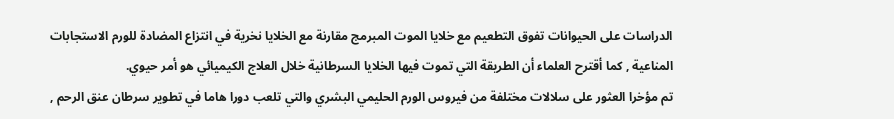الدراسات على الحيوانات تفوق التطعيم مع خلايا الموت المبرمج مقارنة مع الخلايا نخرية في انتزاع المضادة للورم الاستجابات المناعية , كما أقترح العلماء أن الطريقة التي تموت فيها الخلايا السرطانية خلال العلاج الكيميائي هو أمر حيوي.
تم مؤخرا العثور على سلالات مختلفة من فيروس الورم الحليمي البشري والتي تلعب دورا هاما في تطوير سرطان عنق الرحم ,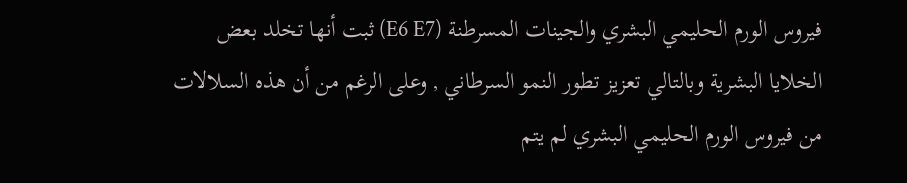فيروس الورم الحليمي البشري والجينات المسرطنة (E6 E7) ثبت أنها تخلد بعض الخلايا البشرية وبالتالي تعزيز تطور النمو السرطاني , وعلى الرغم من أن هذه السلالات من فيروس الورم الحليمي البشري لم يتم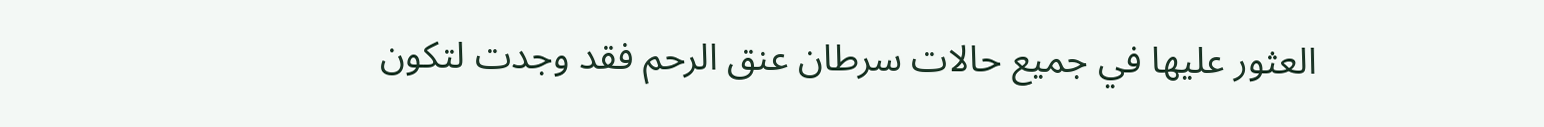العثور عليها في جميع حالات سرطان عنق الرحم فقد وجدت لتكون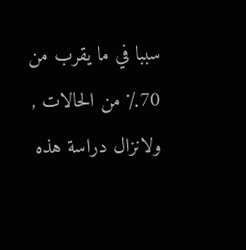سببا في ما يقرب من 70٪ من الحالات , ولانزال دراسة هذه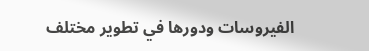الفيروسات ودورها في تطوير مختلف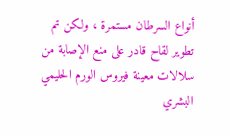أنواع السرطان مستمرة ، ولكن تم تطوير لقاح قادر على منع الإصابة من سلالات معينة فيروس الورم الحليمي البشري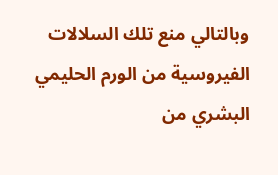وبالتالي منع تلك السلالات الفيروسية من الورم الحليمي البشري من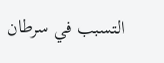التسبب في سرطان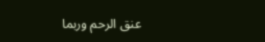عنق الرحم وربما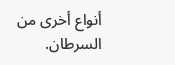أنواع أخرى من السرطان.